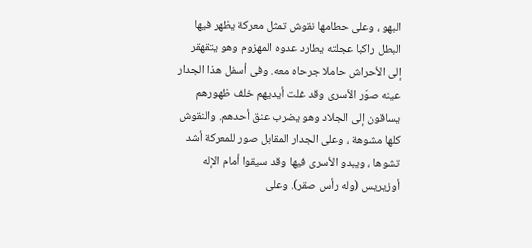البهو ، وعلى حطامها نقوش تمثل معركة يظهر فيها البطل راكبا عجلته يطارد عدوه المهزوم وهو يتقهقر إلى الأحراش حاملا جرحاه معه. وفى أسفل هذا الجدار عينه صوّر الأسرى وقد غلت أيديهم خلف ظهورهم يساقون إلى الجلاد وهو يضرب عنق أحدهم. والنقوش كلها مشوهة ، وعلى الجدار المقابل صور للمعركة أشد تشوها ، ويبدو الأسرى فيها وقد سيقوا أمام الإله أوزيريس (وله رأس صقر). وعلى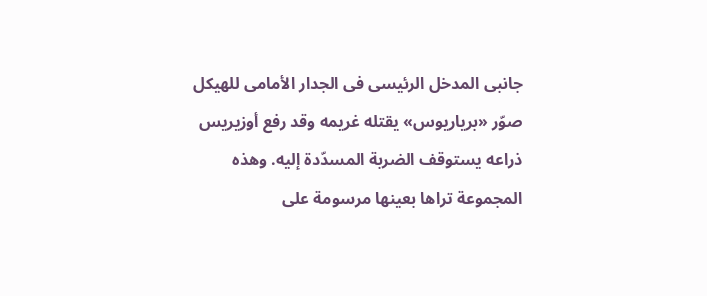جانبى المدخل الرئيسى فى الجدار الأمامى للهيكل صوّر «برياريوس» يقتله غريمه وقد رفع أوزيريس ذراعه يستوقف الضربة المسدّدة إليه. وهذه المجموعة تراها بعينها مرسومة على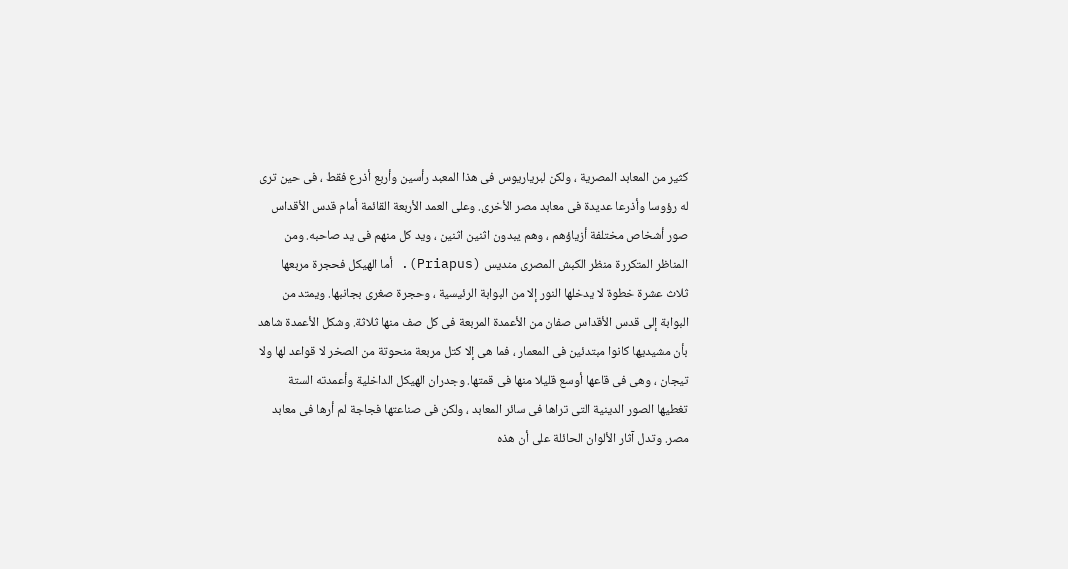كثير من المعابد المصرية ، ولكن لبرياريوس فى هذا المعبد رأسين وأربع أذرع فقط ، فى حين ترى له رؤوسا وأذرعا عديدة فى معابد مصر الأخرى. وعلى العمد الأربعة القائمة أمام قدس الأقداس صور أشخاص مختلفة أزياؤهم ، وهم يبدون اثنين اثنين ، ويد كل منهم فى يد صاحبه. ومن المناظر المتكررة منظر الكبش المصرى منديس (Priapus). أما الهيكل فحجرة مربعها ثلاث عشرة خطوة لا يدخلها النور إلا من البوابة الرئيسية ، وحجرة صغرى بجانبها. ويمتد من البوابة إلى قدس الأقداس صفان من الأعمدة المربعة فى كل صف منها ثلاثة. وشكل الأعمدة شاهد بأن مشيديها كانوا مبتدئين فى المعمار ، فما هى إلا كتل مربعة منحوتة من الصخر لا قواعد لها ولا تيجان ، وهى فى قاعها أوسع قليلا منها فى قمتها. وجدران الهيكل الداخلية وأعمدته الستة تغطيها الصور الدينية التى تراها فى سائر المعابد ، ولكن فى صناعتها فجاجة لم أرها فى معابد مصر. وتدل آثار الألوان الحائلة على أن هذه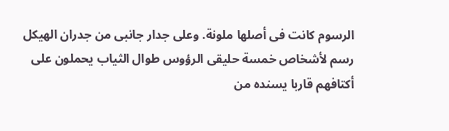الرسوم كانت فى أصلها ملونة. وعلى جدار جانبى من جدران الهيكل رسم لأشخاص خمسة حليقى الرؤوس طوال الثياب يحملون على أكتافهم قاربا يسنده من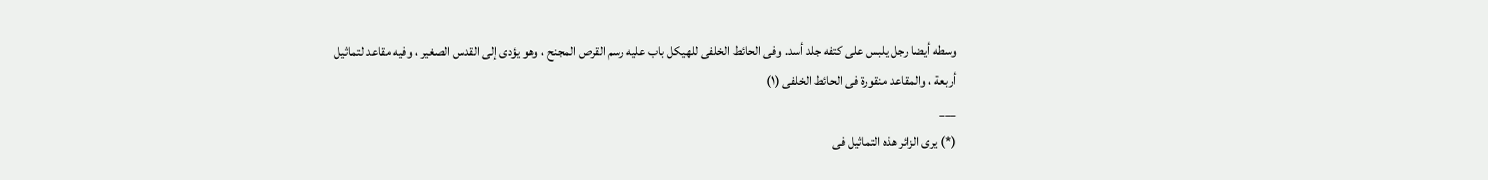وسطه أيضا رجل يلبس على كتفه جلد أسد. وفى الحائط الخلفى للهيكل باب عليه رسم القرص المجنح ، وهو يؤدى إلى القدس الصغير ، وفيه مقاعد لتماثيل أربعة ، والمقاعد منقورة فى الحائط الخلفى (١)
___
(*) يرى الزائر هذه التماثيل فى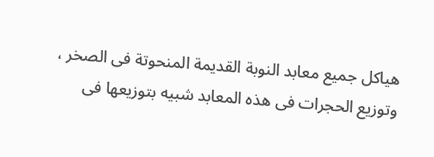هياكل جميع معابد النوبة القديمة المنحوتة فى الصخر ، وتوزيع الحجرات فى هذه المعابد شبيه بتوزيعها فى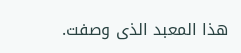هذا المعبد الذى وصفت.